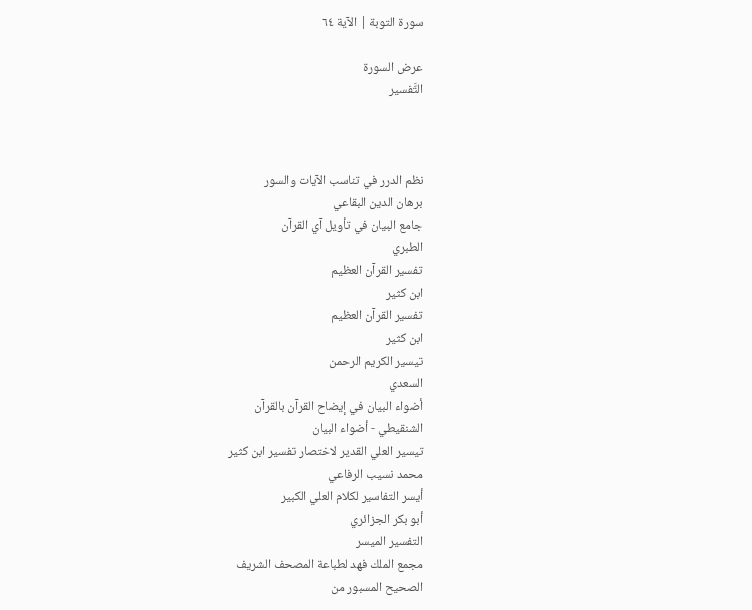سورة التوبة | الآية ٦٤

عرض السورة
التَّفسير



نظم الدرر في تناسب الآيات والسور
برهان الدين البقاعي
جامع البيان في تأويل آي القرآن
الطبري
تفسير القرآن العظيم
ابن كثير
تفسير القرآن العظيم
ابن كثير
تيسير الكريم الرحمن
السعدي
أضواء البيان في إيضاح القرآن بالقرآن
الشنقيطي - أضواء البيان
تيسير العلي القدير لاختصار تفسير ابن كثير
محمد نسيب الرفاعي
أيسر التفاسير لكلام العلي الكبير
أبو بكر الجزائري
التفسير الميسر
مجمع الملك فهد لطباعة المصحف الشريف
الصحيح المسبور من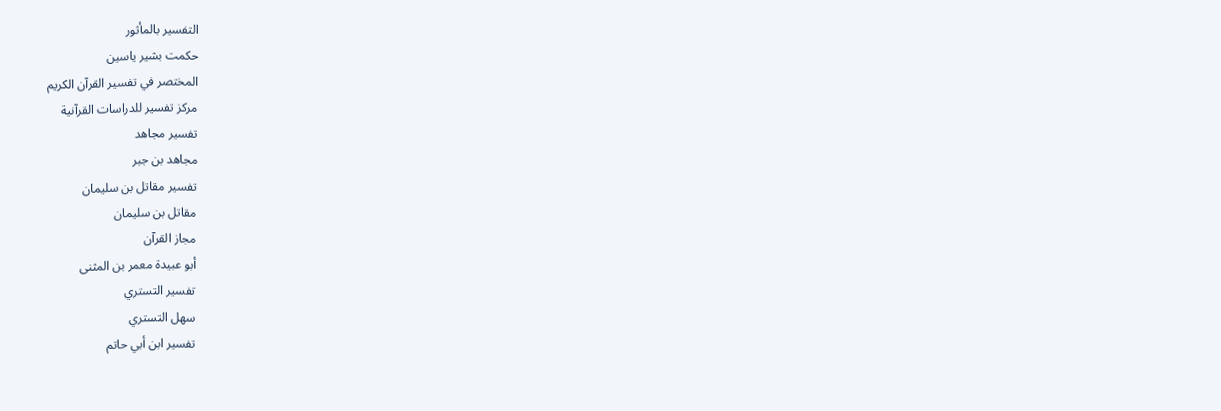التفسير بالمأثور
حكمت بشير ياسين
المختصر في تفسير القرآن الكريم
مركز تفسير للدراسات القرآنية
تفسير مجاهد
مجاهد بن جبر
تفسير مقاتل بن سليمان
مقاتل بن سليمان
مجاز القرآن
أبو عبيدة معمر بن المثنى
تفسير التستري
سهل التستري
تفسير ابن أبي حاتم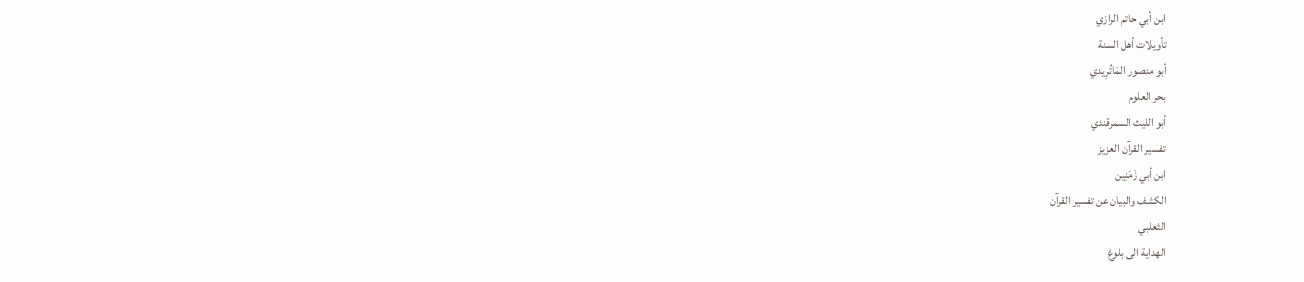ابن أبي حاتم الرازي
تأويلات أهل السنة
أبو منصور المَاتُرِيدي
بحر العلوم
أبو الليث السمرقندي
تفسير القرآن العزيز
ابن أبي زَمَنِين
الكشف والبيان عن تفسير القرآن
الثعلبي
الهداية الى بلوغ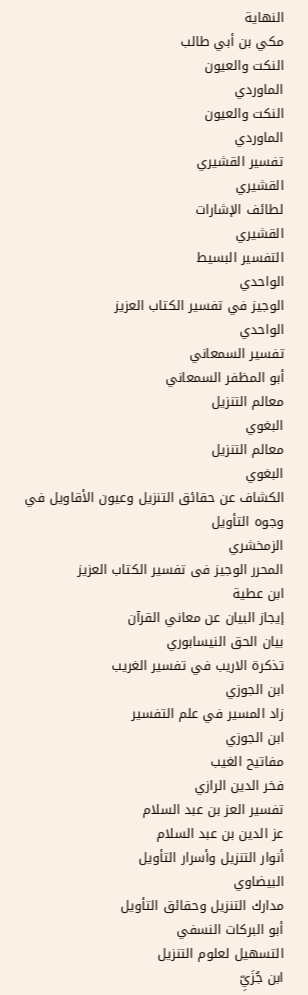النهاية
مكي بن أبي طالب
النكت والعيون
الماوردي
النكت والعيون
الماوردي
تفسير القشيري
القشيري
لطائف الإشارات
القشيري
التفسير البسيط
الواحدي
الوجيز في تفسير الكتاب العزيز
الواحدي
تفسير السمعاني
أبو المظفر السمعاني
معالم التنزيل
البغوي
معالم التنزيل
البغوي
الكشاف عن حقائق التنزيل وعيون الأقاويل في وجوه التأويل
الزمخشري
المحرر الوجيز فى تفسير الكتاب العزيز
ابن عطية
إيجاز البيان عن معاني القرآن
بيان الحق النيسابوري
تذكرة الاريب في تفسير الغريب
ابن الجوزي
زاد المسير في علم التفسير
ابن الجوزي
مفاتيح الغيب
فخر الدين الرازي
تفسير العز بن عبد السلام
عز الدين بن عبد السلام
أنوار التنزيل وأسرار التأويل
البيضاوي
مدارك التنزيل وحقائق التأويل
أبو البركات النسفي
التسهيل لعلوم التنزيل
ابن جُزَيِّ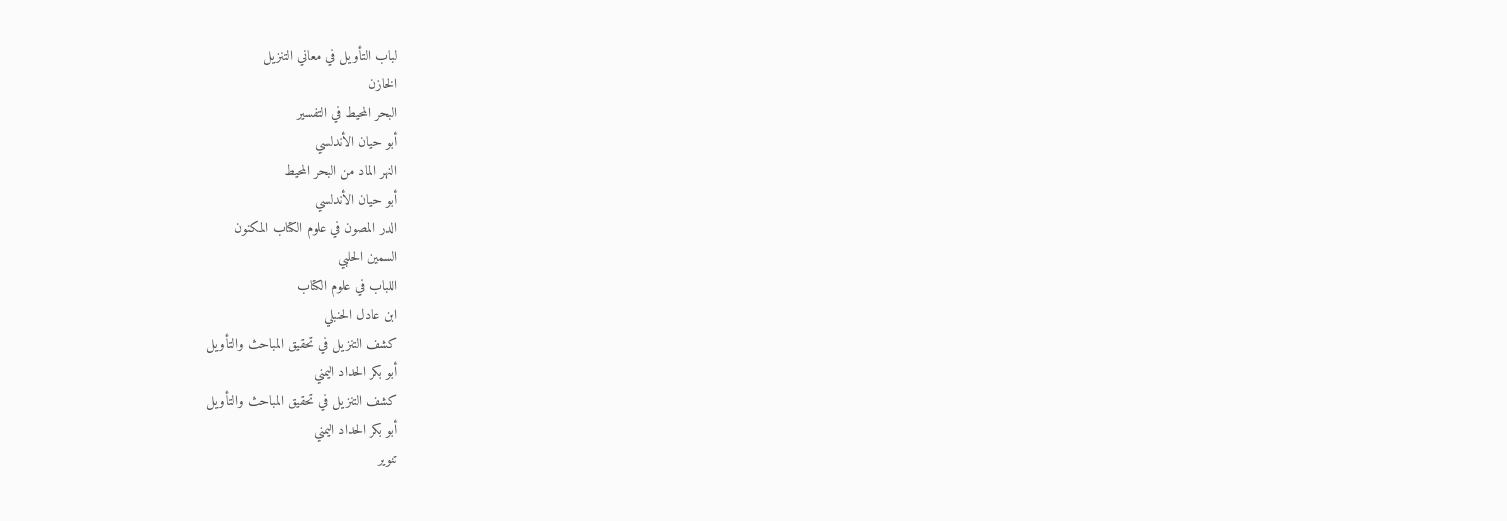لباب التأويل في معاني التنزيل
الخازن
البحر المحيط في التفسير
أبو حيان الأندلسي
النهر الماد من البحر المحيط
أبو حيان الأندلسي
الدر المصون في علوم الكتاب المكنون
السمين الحلبي
اللباب في علوم الكتاب
ابن عادل الحنبلي
كشف التنزيل في تحقيق المباحث والتأويل
أبو بكر الحداد اليمني
كشف التنزيل في تحقيق المباحث والتأويل
أبو بكر الحداد اليمني
تنوير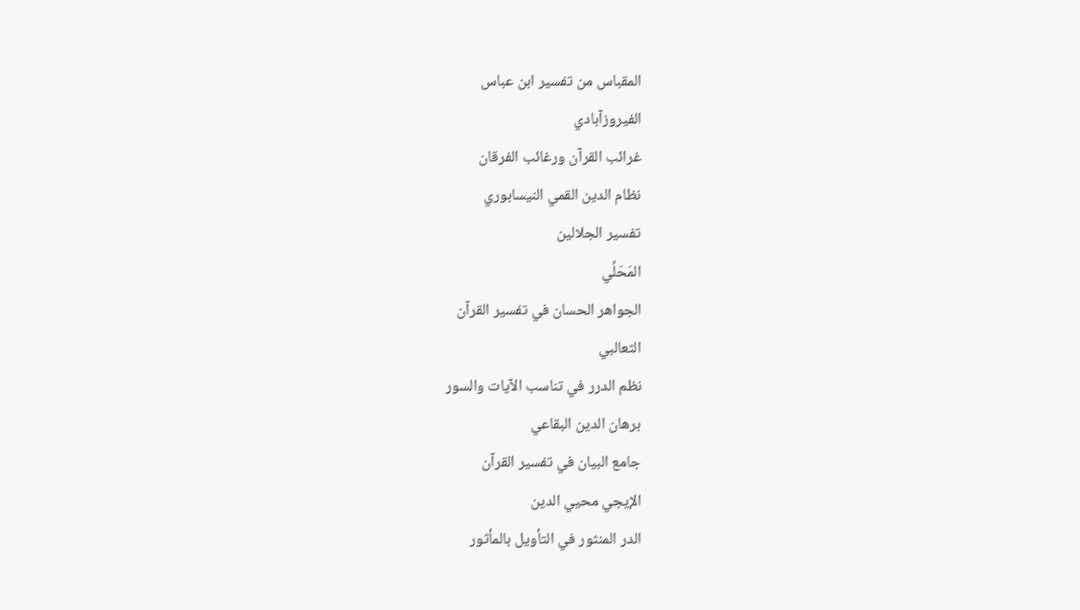المقباس من تفسير ابن عباس
الفيروزآبادي
غرائب القرآن ورغائب الفرقان
نظام الدين القمي النيسابوري
تفسير الجلالين
المَحَلِّي
الجواهر الحسان في تفسير القرآن
الثعالبي
نظم الدرر في تناسب الآيات والسور
برهان الدين البقاعي
جامع البيان في تفسير القرآن
الإيجي محيي الدين
الدر المنثور في التأويل بالمأثور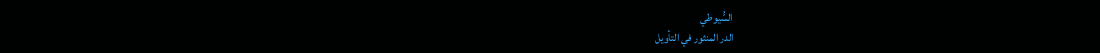السُّيوطي
الدر المنثور في التأويل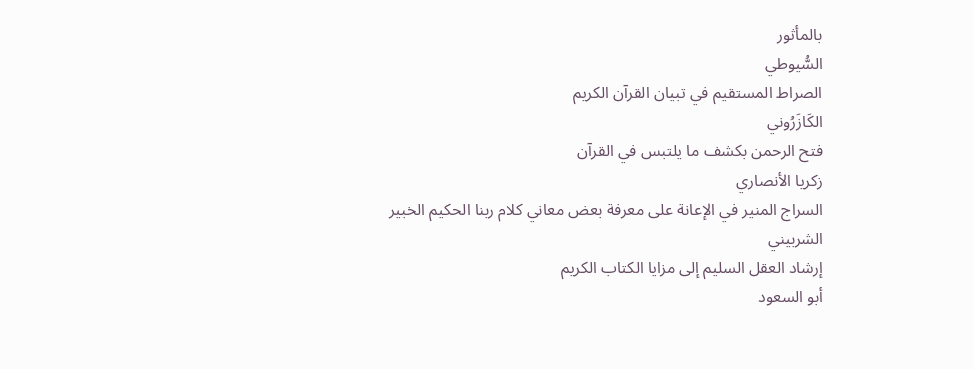بالمأثور
السُّيوطي
الصراط المستقيم في تبيان القرآن الكريم
الكَازَرُوني
فتح الرحمن بكشف ما يلتبس في القرآن
زكريا الأنصاري
السراج المنير في الإعانة على معرفة بعض معاني كلام ربنا الحكيم الخبير
الشربيني
إرشاد العقل السليم إلى مزايا الكتاب الكريم
أبو السعود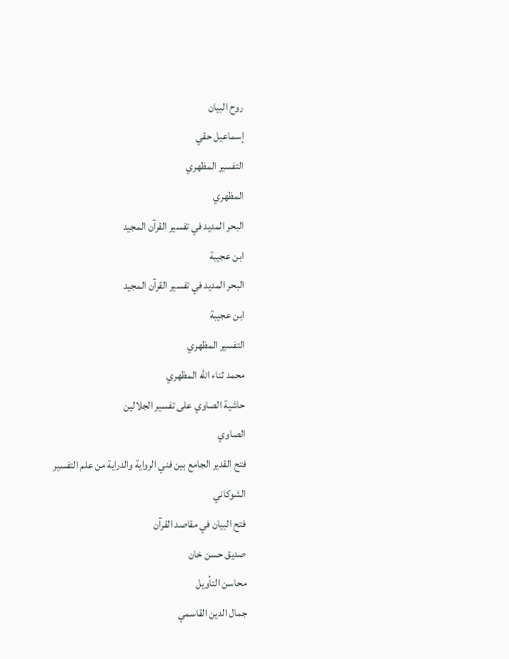روح البيان
إسماعيل حقي
التفسير المظهري
المظهري
البحر المديد في تفسير القرآن المجيد
ابن عجيبة
البحر المديد في تفسير القرآن المجيد
ابن عجيبة
التفسير المظهري
محمد ثناء الله المظهري
حاشية الصاوي على تفسير الجلالين
الصاوي
فتح القدير الجامع بين فني الرواية والدراية من علم التفسير
الشوكاني
فتح البيان في مقاصد القرآن
صديق حسن خان
محاسن التأويل
جمال الدين القاسمي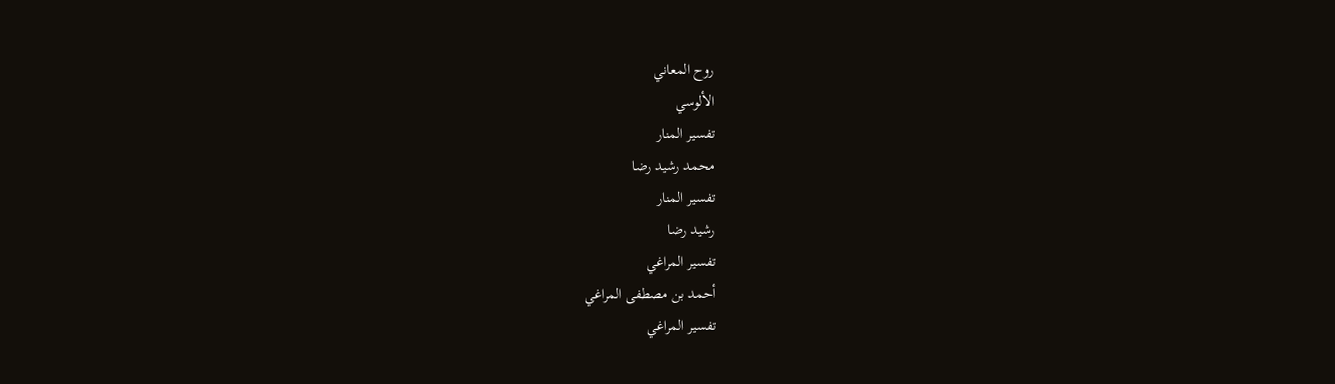روح المعاني
الألوسي
تفسير المنار
محمد رشيد رضا
تفسير المنار
رشيد رضا
تفسير المراغي
أحمد بن مصطفى المراغي
تفسير المراغي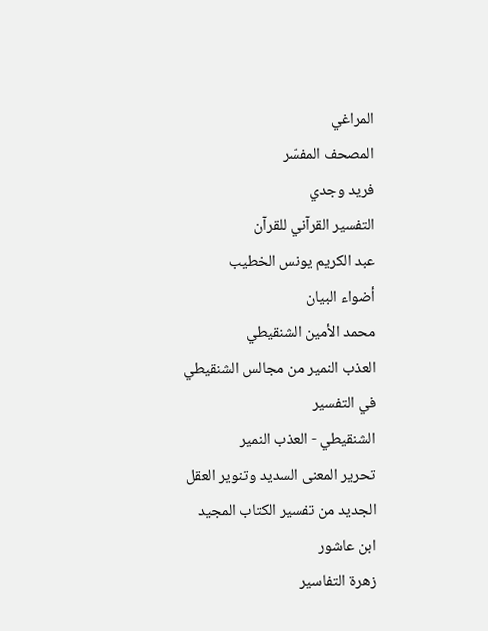المراغي
المصحف المفسّر
فريد وجدي
التفسير القرآني للقرآن
عبد الكريم يونس الخطيب
أضواء البيان
محمد الأمين الشنقيطي
العذب النمير من مجالس الشنقيطي في التفسير
الشنقيطي - العذب النمير
تحرير المعنى السديد وتنوير العقل الجديد من تفسير الكتاب المجيد
ابن عاشور
زهرة التفاسير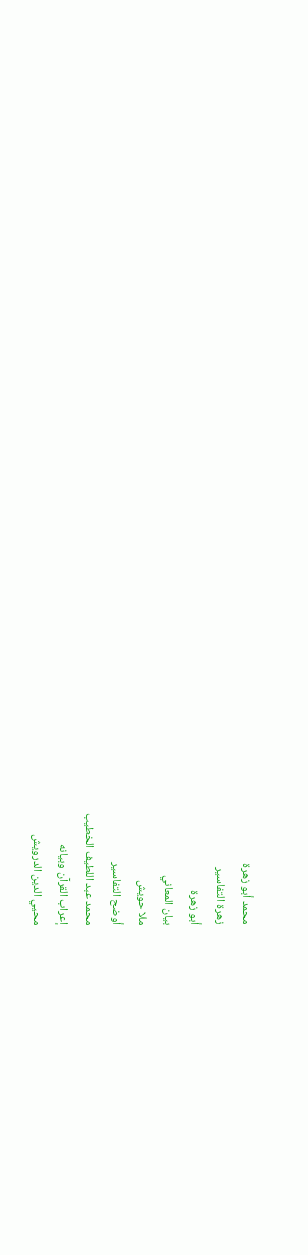محمد أبو زهرة
زهرة التفاسير
أبو زهرة
بيان المعاني
ملا حويش
أوضح التفاسير
محمد عبد اللطيف الخطيب
إعراب القرآن وبيانه
محيي الدين الدرويش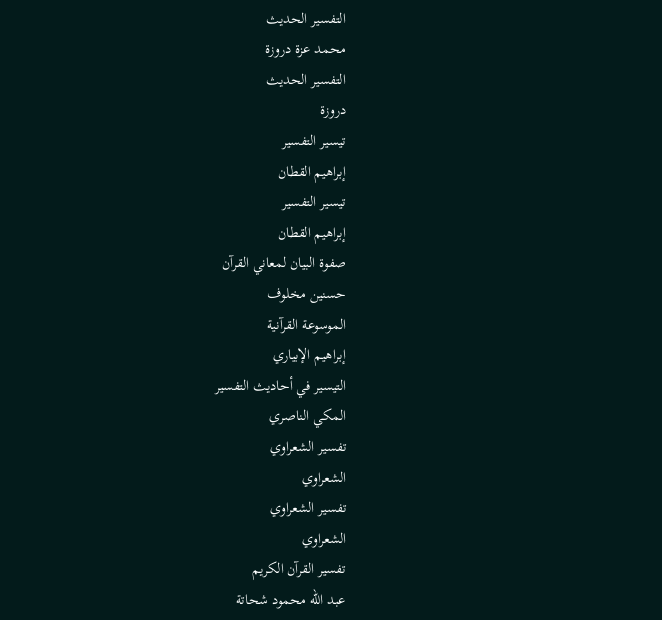التفسير الحديث
محمد عزة دروزة
التفسير الحديث
دروزة
تيسير التفسير
إبراهيم القطان
تيسير التفسير
إبراهيم القطان
صفوة البيان لمعاني القرآن
حسنين مخلوف
الموسوعة القرآنية
إبراهيم الإبياري
التيسير في أحاديث التفسير
المكي الناصري
تفسير الشعراوي
الشعراوي
تفسير الشعراوي
الشعراوي
تفسير القرآن الكريم
عبد الله محمود شحاتة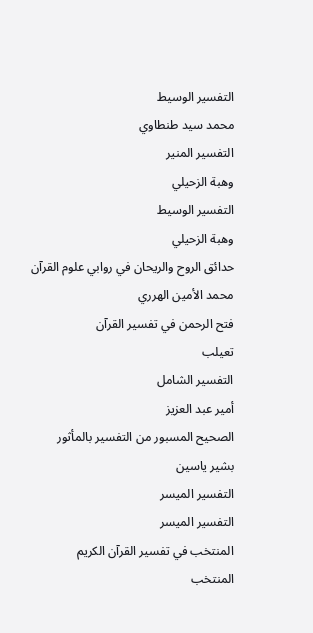التفسير الوسيط
محمد سيد طنطاوي
التفسير المنير
وهبة الزحيلي
التفسير الوسيط
وهبة الزحيلي
حدائق الروح والريحان في روابي علوم القرآن
محمد الأمين الهرري
فتح الرحمن في تفسير القرآن
تعيلب
التفسير الشامل
أمير عبد العزيز
الصحيح المسبور من التفسير بالمأثور
بشير ياسين
التفسير الميسر
التفسير الميسر
المنتخب في تفسير القرآن الكريم
المنتخب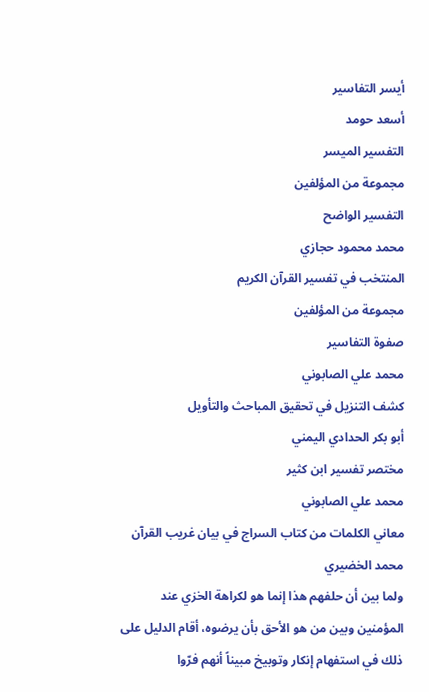أيسر التفاسير
أسعد حومد
التفسير الميسر
مجموعة من المؤلفين
التفسير الواضح
محمد محمود حجازي
المنتخب في تفسير القرآن الكريم
مجموعة من المؤلفين
صفوة التفاسير
محمد علي الصابوني
كشف التنزيل في تحقيق المباحث والتأويل
أبو بكر الحدادي اليمني
مختصر تفسير ابن كثير
محمد علي الصابوني
معاني الكلمات من كتاب السراج في بيان غريب القرآن
محمد الخضيري
ولما بين أن حلفهم هذا إنما هو لكراهة الخزي عند المؤمنين وبين من هو الأحق بأن يرضوه، أقام الدليل على ذلك في استفهام إنكار وتوبيخ مبيناً أنهم فرّوا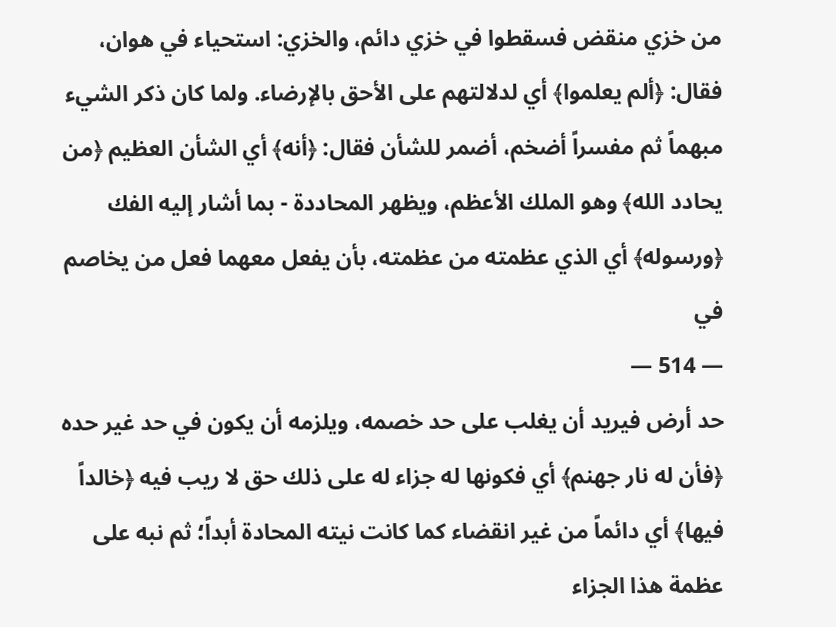من خزي منقض فسقطوا في خزي دائم، والخزي: استحياء في هوان، فقال: ﴿ألم يعلموا﴾ أي لدلالتهم على الأحق بالإرضاء. ولما كان ذكر الشيء مبهماً ثم مفسراً أضخم، أضمر للشأن فقال: ﴿أنه﴾ أي الشأن العظيم ﴿من يحادد الله﴾ وهو الملك الأعظم، ويظهر المحاددة - بما أشار إليه الفك ﴿ورسوله﴾ أي الذي عظمته من عظمته، بأن يفعل معهما فعل من يخاصم في
— 514 —
حد أرض فيريد أن يغلب على حد خصمه، ويلزمه أن يكون في حد غير حده ﴿فأن له نار جهنم﴾ أي فكونها له جزاء له على ذلك حق لا ريب فيه ﴿خالداً فيها﴾ أي دائماً من غير انقضاء كما كانت نيته المحادة أبداً؛ ثم نبه على عظمة هذا الجزاء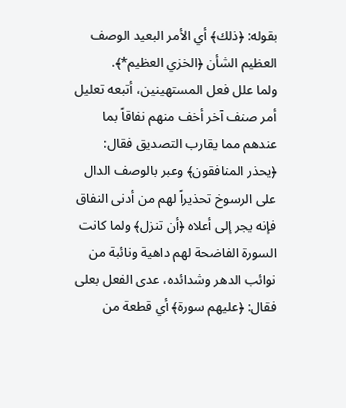بقوله: ﴿ذلك﴾ أي الأمر البعيد الوصف العظيم الشأن ﴿الخزي العظيم*﴾.
ولما علل فعل المستهينين، أتبعه تعليل أمر صنف آخر أخف منهم نفاقاً بما عندهم مما يقارب التصديق فقال: ﴿يحذر المنافقون﴾ وعبر بالوصف الدال على الرسوخ تحذيراً لهم من أدنى النفاق فإنه يجر إلى أعلاه ﴿أن تنزل﴾ ولما كانت السورة الفاضحة لهم داهية ونائبة من نوائب الدهر وشدائده، عدى الفعل بعلى فقال: ﴿عليهم سورة﴾ أي قطعة من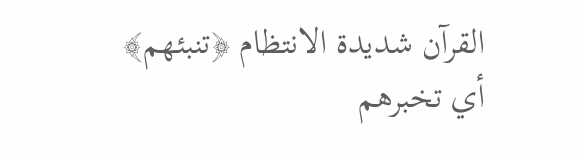القرآن شديدة الانتظام ﴿تنبئهم﴾ أي تخبرهم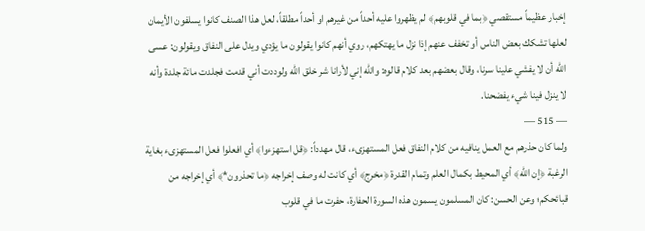إخبار عظيماً مستقصي ﴿بما في قلوبهم﴾ لم يظهروا عليه أحداً من غيرهم او أحداً مطلقاً، لعل هذا الصنف كانوا يسلفون الأيمان لعلها تشكك بعض الناس أو تخفف عنهم إذا نزل ما يهتكهم، روي أنهم كانوا يقولون ما يؤدي ويدل على النفاق ويقولون: عسى الله أن لا يفشي علينا سرنا، وقال بعضهم بعد كلام قالوه: والله إني لأرانا شر خلق الله ولوددت أني قدمت فجلدت مائة جلدة وأنه لا ينزل فينا شيء يفضحنا.
— 515 —
ولما كان حذرهم مع العمل ينافيه من كلام النفاق فعل المستهزىء، قال مهدداً: ﴿قل استهزءوا﴾ أي افعلوا فعل المستهزىء بغاية الرغبة ﴿إن الله﴾ أي المحيط بكمال العلم وتمام القدرة ﴿مخرج﴾ أي كانت له وصف إخراجه ﴿ما تحذرون*﴾ أي إخراجه من قبائحكم؛ وعن الحسن: كان المسلمون يسمون هذه السورة الحفارة، حفرت ما في قلوب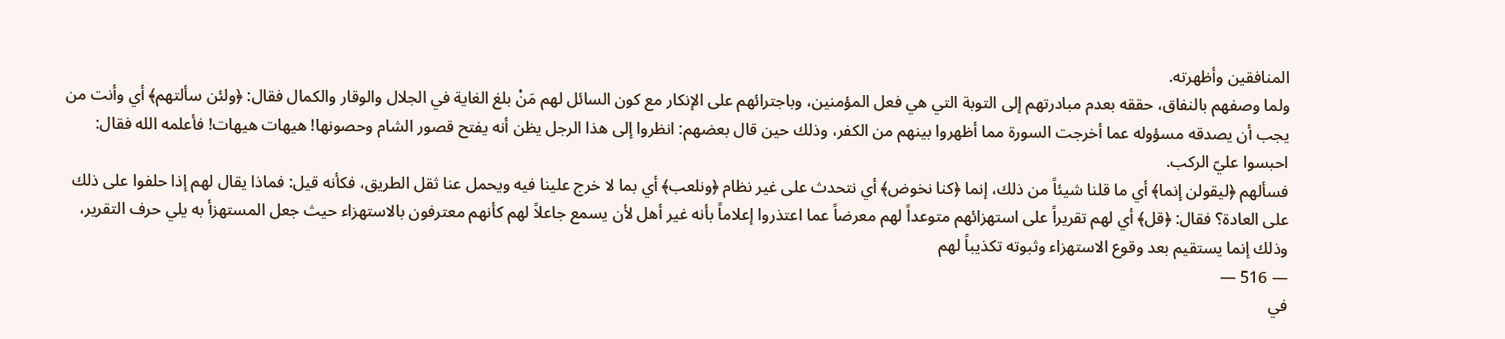المنافقين وأظهرته.
ولما وصفهم بالنفاق، حققه بعدم مبادرتهم إلى التوبة التي هي فعل المؤمنين، وباجترائهم على الإنكار مع كون السائل لهم مَنْ بلغ الغاية في الجلال والوقار والكمال فقال: ﴿ولئن سألتهم﴾ أي وأنت من يجب أن يصدقه مسؤوله عما أخرجت السورة مما أظهروا بينهم من الكفر، وذلك حين قال بعضهم: انظروا إلى هذا الرجل يظن أنه يفتح قصور الشام وحصونها! هيهات هيهات! فأعلمه الله فقال: احبسوا عليّ الركب.
فسألهم ﴿ليقولن إنما﴾ أي ما قلنا شيئاً من ذلك، إنما ﴿كنا نخوض﴾ أي نتحدث على غير نظام ﴿ونلعب﴾ أي بما لا خرج علينا فيه ويحمل عنا ثقل الطريق، فكأنه قيل: فماذا يقال لهم إذا حلفوا على ذلك على العادة؟ فقال: ﴿قل﴾ أي لهم تقريراً على استهزائهم متوعداً لهم معرضاً عما اعتذروا إعلاماً بأنه غير أهل لأن يسمع جاعلاً لهم كأنهم معترفون بالاستهزاء حيث جعل المستهزأ به يلي حرف التقرير، وذلك إنما يستقيم بعد وقوع الاستهزاء وثبوته تكذيباً لهم
— 516 —
في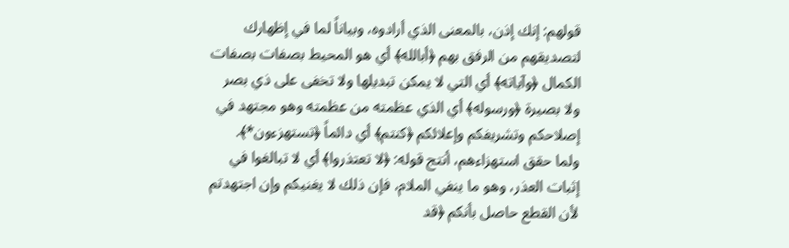قولهم: إنك إذن، بالمعنى الذي أرادوه، وبياناً لما في إظهارك لتصديقهم من الرفق بهم ﴿أبالله﴾ أي هو المحيط بصفات بصفات الكمال ﴿وآياته﴾ أي التي لا يمكن تبديلها ولا تخفى على ذي بصر ولا بصيرة ﴿ورسوله﴾ أي الذي عظمته من عظمته وهو مجتهد في إصلاحكم وتشريفكم وإعلائكم ﴿كنتم﴾ أي دائماً ﴿تستهزءون*﴾.
ولما حقق استهزاءهم، أنتج قوله: ﴿لا تعتذروا﴾ أي لا تبالغوا في إثبات العذر، وهو ما ينفي الملام، فإن ذلك لا يغنيكم وإن اجتهدتم لأن القطع حاصل بأنكم ﴿قد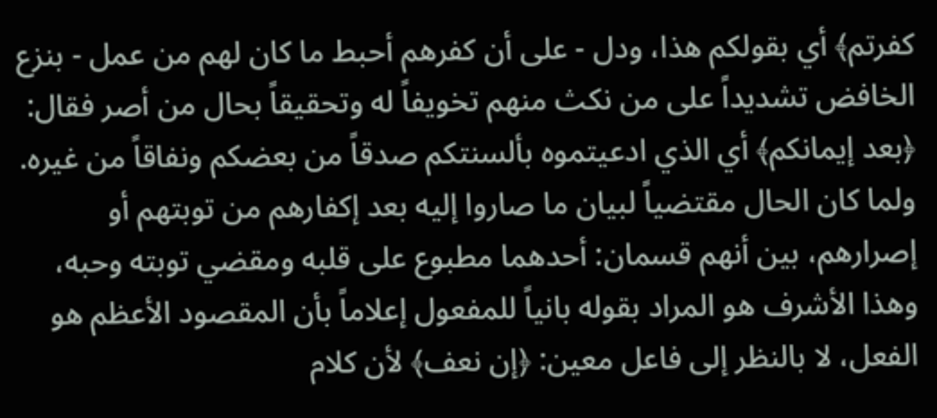كفرتم﴾ أي بقولكم هذا، ودل - على أن كفرهم أحبط ما كان لهم من عمل - بنزع الخافض تشديداً على من نكث منهم تخويفاً له وتحقيقاً بحال من أصر فقال: ﴿بعد إيمانكم﴾ أي الذي ادعيتموه بألسنتكم صدقاً من بعضكم ونفاقاً من غيره.
ولما كان الحال مقتضياً لبيان ما صاروا إليه بعد إكفارهم من توبتهم أو إصرارهم، بين أنهم قسمان: أحدهما مطبوع على قلبه ومقضي توبته وحبه، وهذا الأشرف هو المراد بقوله بانياً للمفعول إعلاماً بأن المقصود الأعظم هو الفعل، لا بالنظر إلى فاعل معين: ﴿إن نعف﴾ لأن كلام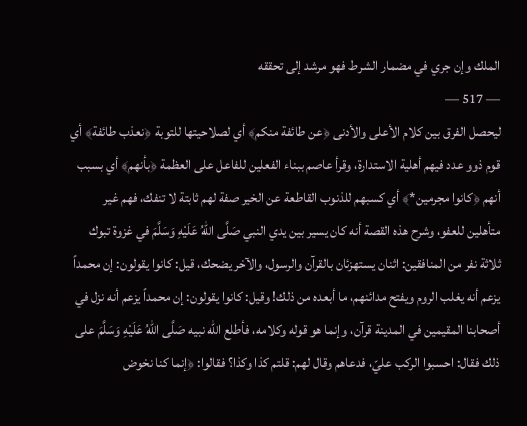الملك وإن جري في مضمار الشرط فهو مرشد إلى تحققه
— 517 —
ليحصل الفرق بين كلام الأعلى والأدنى ﴿عن طائفة منكم﴾ أي لصلاحيتها للتوبة ﴿نعذب طائفة﴾ أي قوم ذوو عدد فيهم أهلية الاستدارة، وقرأ عاصم ببناء الفعلين للفاعل على العظمة ﴿بأنهم﴾ أي بسبب أنهم ﴿كانوا مجرمين*﴾ أي كسبهم للذنوب القاطعة عن الخير صفة لهم ثابتة لا تنفك، فهم غير متأهلين للعفو، وشرح هذه القصة أنه كان يسير بين يدي النبي صَلَّى اللهُ عَلَيْهِ وَسَلَّمَ في غزوة تبوك ثلاثة نفر من المنافقين: اثنان يستهزئان بالقرآن والرسول، والآخر يضحك، قيل: كانوا يقولون: إن محمداً يزعم أنه يغلب الروم ويفتح مدائنهم، ما أبعده من ذلك! وقيل: كانوا يقولون: إن محمداً يزعم أنه نزل في أصحابنا المقيمين في المدينة قرآن، وإنما هو قوله وكلامه، فأطلع الله نبيه صَلَّى اللهُ عَلَيْهِ وَسَلَّمَ على ذلك فقال: احسبوا الركب عليّ، فدعاهم وقال لهم: قلتم كذا وكذا؟ فقالوا: ﴿إنما كنا نخوض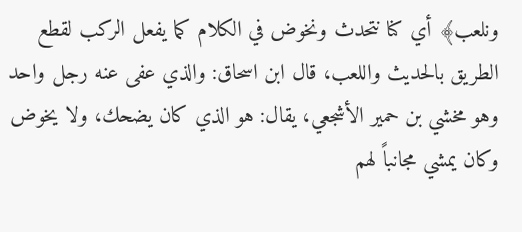ونلعب﴾ أي كنا نتحدث ونخوض في الكلام كما يفعل الركب لقطع الطريق بالحديث واللعب، قال ابن اسحاق: والذي عفى عنه رجل واحد وهو مخشي بن حمير الأشجعي، يقال: هو الذي كان يضحك، ولا يخوض وكان يمشي مجانباً لهم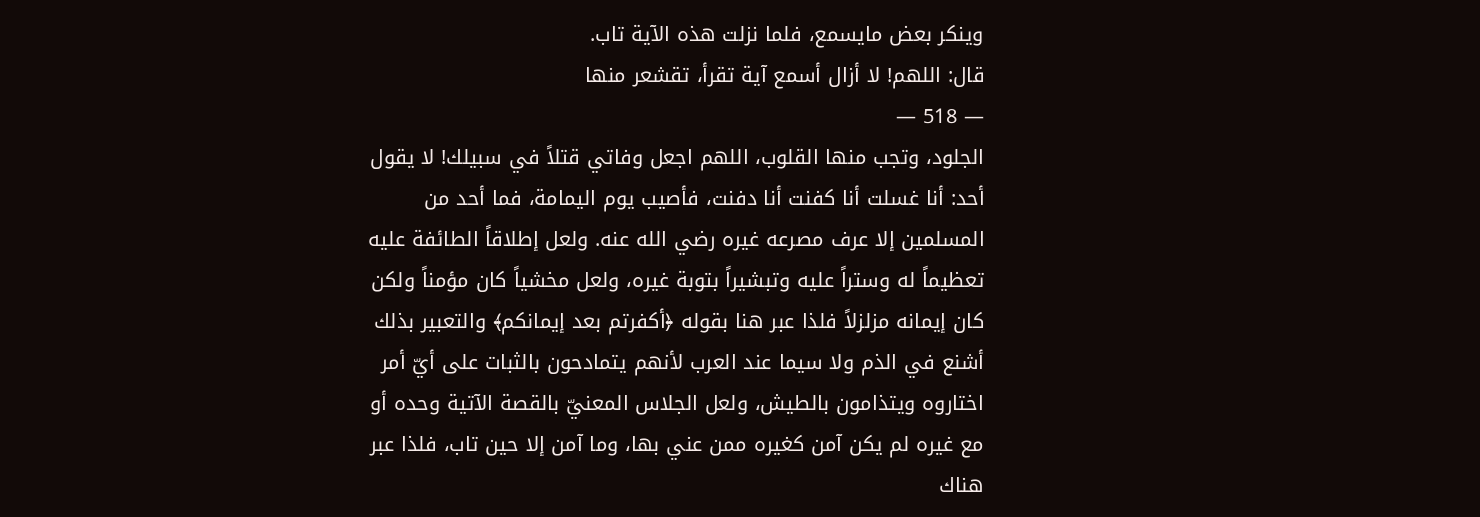وينكر بعض مايسمع، فلما نزلت هذه الآية تاب.
قال: اللهم! لا أزال أسمع آية تقرأ، تقشعر منها
— 518 —
الجلود، وتجب منها القلوب، اللهم اجعل وفاتي قتلاً في سبيلك! لا يقول أحد: أنا غسلت أنا كفنت أنا دفنت، فأصيب يوم اليمامة، فما أحد من المسلمين إلا عرف مصرعه غيره رضي الله عنه. ولعل إطلاقاً الطائفة عليه تعظيماً له وستراً عليه وتبشيراً بتوبة غيره، ولعل مخشياً كان مؤمناً ولكن كان إيمانه مزلزلاً فلذا عبر هنا بقوله ﴿أكفرتم بعد إيمانكم﴾ والتعبير بذلك أشنع في الذم ولا سيما عند العرب لأنهم يتمادحون بالثبات على أيّ أمر اختاروه ويتذامون بالطيش، ولعل الجلاس المعنيّ بالقصة الآتية وحده أو مع غيره لم يكن آمن كغيره ممن عني بها، وما آمن إلا حين تاب، فلذا عبر هناك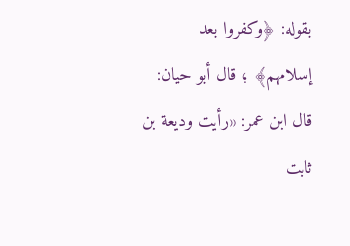بقوله: ﴿وكفروا بعد إسلامهم﴾ ؛ قال أبو حيان: قال ابن عمر: «رأيت وديعة بن ثابت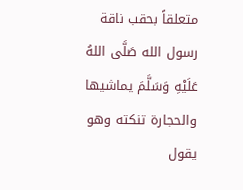متعلقاً بحقب ناقة رسول الله صَلَّى اللهُ عَلَيْهِ وَسَلَّمَ يماشيها والحجارة تنكته وهو يقول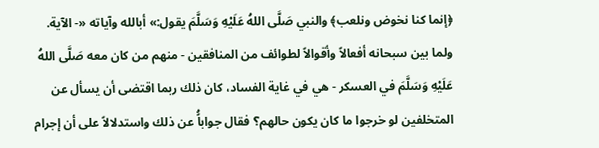﴿إنما كنا نخوض ونلعب﴾ والنبي صَلَّى اللهُ عَلَيْهِ وَسَلَّمَ يقول:» أبالله وآياته «- الآية.
ولما بين سبحانه أفعالاً وأقوالاً لطوائف من المنافقين - منهم من كان معه صَلَّى اللهُ عَلَيْهِ وَسَلَّمَ في العسكر - هي في غاية الفساد، كان ذلك ربما اقتضى أن يسأل عن المتخلفين لو خرجوا ما كان يكون حالهم؟ فقال جواباًُ عن ذلك واستدلالاً على أن إجرام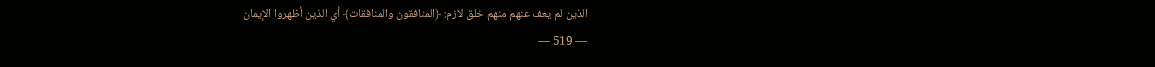الذين لم يعف عنهم منهم خلق لازم: ﴿المنافقون والمنافقات﴾ أي الذين أظهروا الإيمان
— 519 —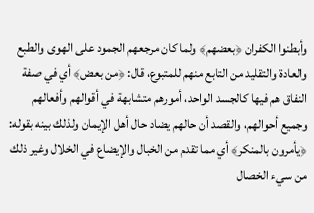وأبطنوا الكفران ﴿بعضهم﴾ ولما كان مرجعهم الجمود على الهوى والطبع والعادة والتقليد من التابع منهم للمتبوع، قال: ﴿من بعض﴾ أي في صفة النفاق هم فيها كالجسد الواحد، أمورهم متشابهة في أقوالهم وأفعالهم وجميع أحوالهم، والقصد أن حالهم يضاد حال أهل الإيمان ولذلك بينه بقوله: ﴿يأمرون بالمنكر﴾ أي مما تقدم من الخبال والإيضاع في الخلال وغير ذلك من سيء الخصال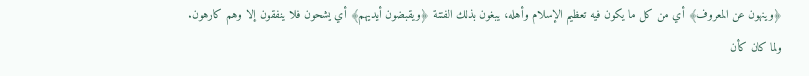﴿وينهون عن المعروف﴾ أي من كل ما يكون فيه تعظيم الإسلام وأهله، يبغون بذلك الفتنة ﴿ويقبضون أيديهم﴾ أي يشحون فلا ينفقون إلا وهم كارهون.
ولما كان كأن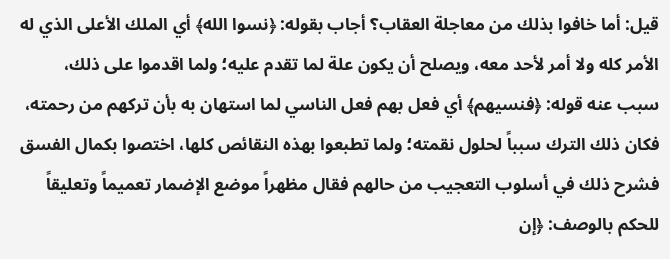قيل: أما خافوا بذلك من معاجلة العقاب؟ أجاب بقوله: ﴿نسوا الله﴾ أي الملك الأعلى الذي له الأمر كله ولا أمر لأحد معه، ويصلح أن يكون علة لما تقدم عليه؛ ولما اقدموا على ذلك، سبب عنه قوله: ﴿فنسيهم﴾ أي فعل بهم فعل الناسي لما استهان به بأن تركهم من رحمته، فكان ذلك الترك سبباً لحلول نقمته؛ ولما تطبعوا بهذه النقائص كلها، اختصوا بكمال الفسق فشرح ذلك في أسلوب التعجيب من حالهم فقال مظهراً موضع الإضمار تعميماً وتعليقاً للحكم بالوصف: ﴿إن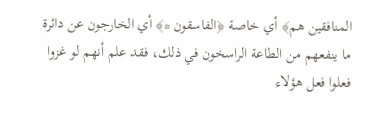المنافقين هم﴾ أي خاصة ﴿الفاسقون *﴾ أي الخارجون عن دائرة ما ينفعهم من الطاعة الراسخون في ذلك، فقد علم أنهم لو غزوا فعلوا فعل هؤلاء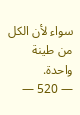سواء لأن الكل من طينة واحدة.
— 520 —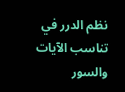نظم الدرر في تناسب الآيات والسور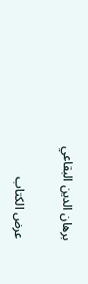برهان الدين البقاعي

عرض الكتاب